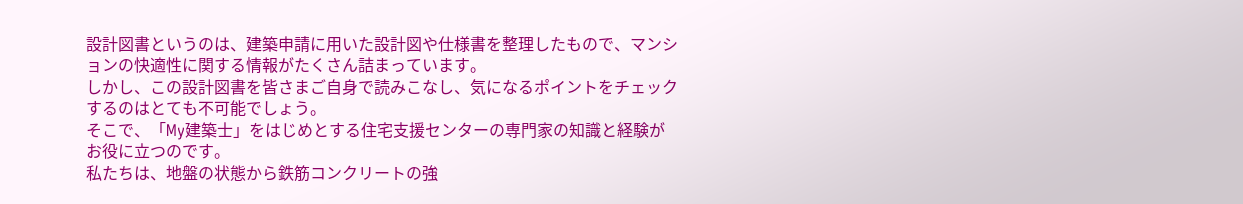設計図書というのは、建築申請に用いた設計図や仕様書を整理したもので、マンションの快適性に関する情報がたくさん詰まっています。
しかし、この設計図書を皆さまご自身で読みこなし、気になるポイントをチェックするのはとても不可能でしょう。
そこで、「My建築士」をはじめとする住宅支援センターの専門家の知識と経験がお役に立つのです。
私たちは、地盤の状態から鉄筋コンクリートの強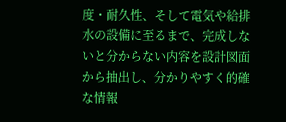度・耐久性、そして電気や給排水の設備に至るまで、完成しないと分からない内容を設計図面から抽出し、分かりやすく的確な情報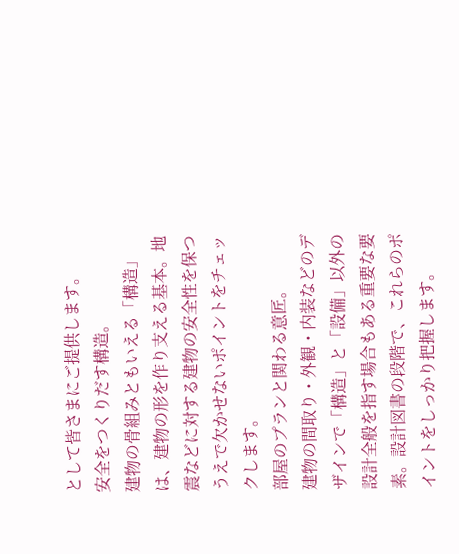として皆さまにご提供します。
安全をつくりだす構造。
建物の骨組みともいえる「構造」は、建物の形を作り支える基本。地震などに対する建物の安全性を保つうえで欠かせないポイントをチェックします。
部屋のプランと関わる意匠。
建物の間取り・外観・内装などのデザインで「構造」と「設備」以外の設計全般を指す場合もある重要な要素。設計図書の段階で、これらのポイントをしっかり把握します。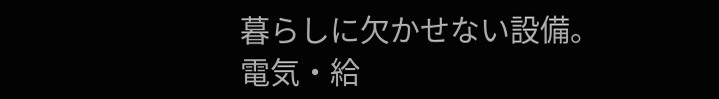暮らしに欠かせない設備。
電気・給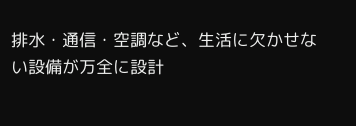排水・通信・空調など、生活に欠かせない設備が万全に設計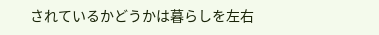されているかどうかは暮らしを左右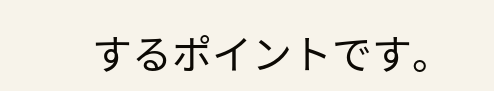するポイントです。